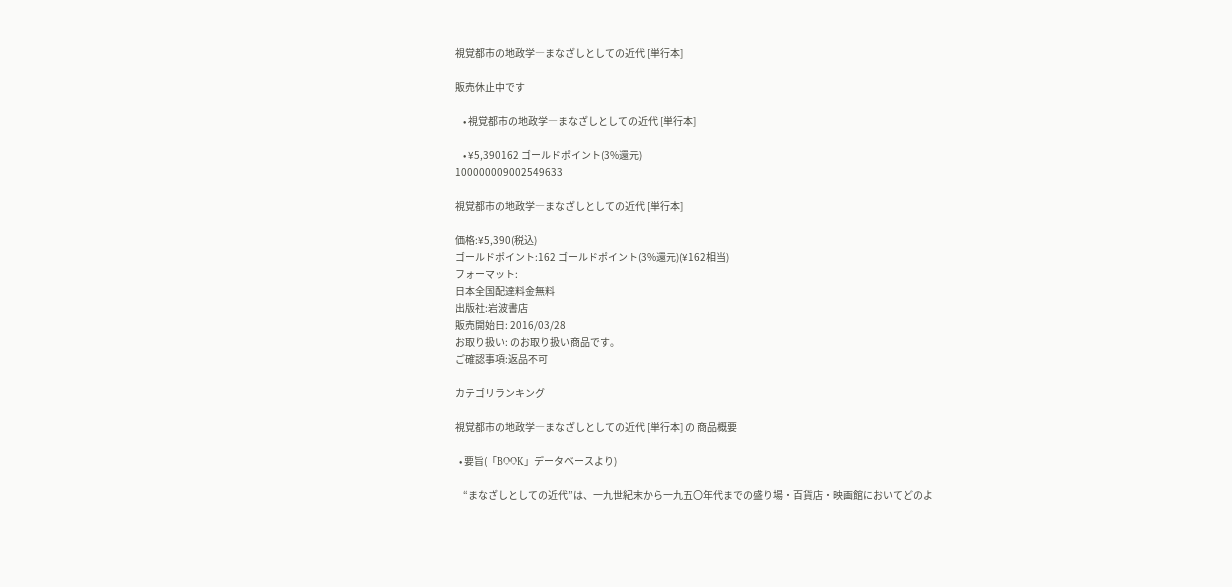視覚都市の地政学―まなざしとしての近代 [単行本]

販売休止中です

    • 視覚都市の地政学―まなざしとしての近代 [単行本]

    • ¥5,390162 ゴールドポイント(3%還元)
100000009002549633

視覚都市の地政学―まなざしとしての近代 [単行本]

価格:¥5,390(税込)
ゴールドポイント:162 ゴールドポイント(3%還元)(¥162相当)
フォーマット:
日本全国配達料金無料
出版社:岩波書店
販売開始日: 2016/03/28
お取り扱い: のお取り扱い商品です。
ご確認事項:返品不可

カテゴリランキング

視覚都市の地政学―まなざしとしての近代 [単行本] の 商品概要

  • 要旨(「BOOK」データベースより)

    “まなざしとしての近代”は、一九世紀末から一九五〇年代までの盛り場・百貨店・映画館においてどのよ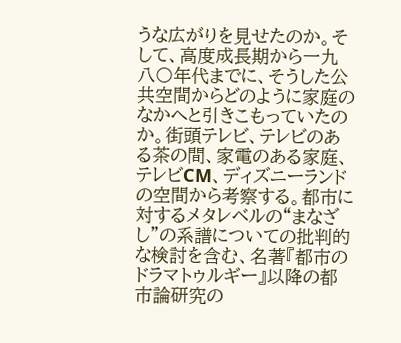うな広がりを見せたのか。そして、高度成長期から一九八〇年代までに、そうした公共空間からどのように家庭のなかへと引きこもっていたのか。街頭テレビ、テレビのある茶の間、家電のある家庭、テレビCM、ディズニーランドの空間から考察する。都市に対するメタレベルの“まなざし”の系譜についての批判的な検討を含む、名著『都市のドラマトゥルギー』以降の都市論研究の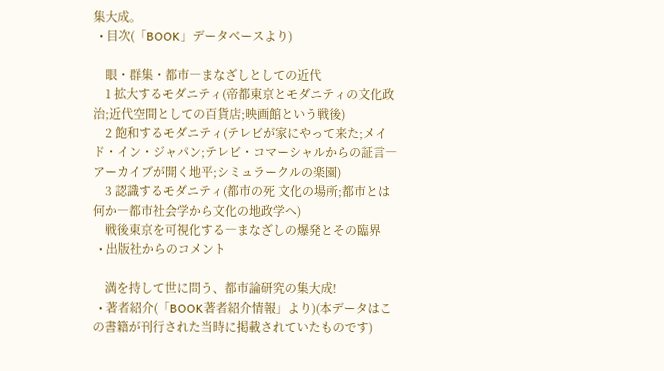集大成。
  • 目次(「BOOK」データベースより)

    眼・群集・都市―まなざしとしての近代
    1 拡大するモダニティ(帝都東京とモダニティの文化政治;近代空間としての百貨店;映画館という戦後)
    2 飽和するモダニティ(テレビが家にやって来た;メイド・イン・ジャパン;テレビ・コマーシャルからの証言―アーカイブが開く地平;シミュラークルの楽園)
    3 認識するモダニティ(都市の死 文化の場所;都市とは何か―都市社会学から文化の地政学へ)
    戦後東京を可視化する―まなざしの爆発とその臨界
  • 出版社からのコメント

    満を持して世に問う、都市論研究の集大成!
  • 著者紹介(「BOOK著者紹介情報」より)(本データはこの書籍が刊行された当時に掲載されていたものです)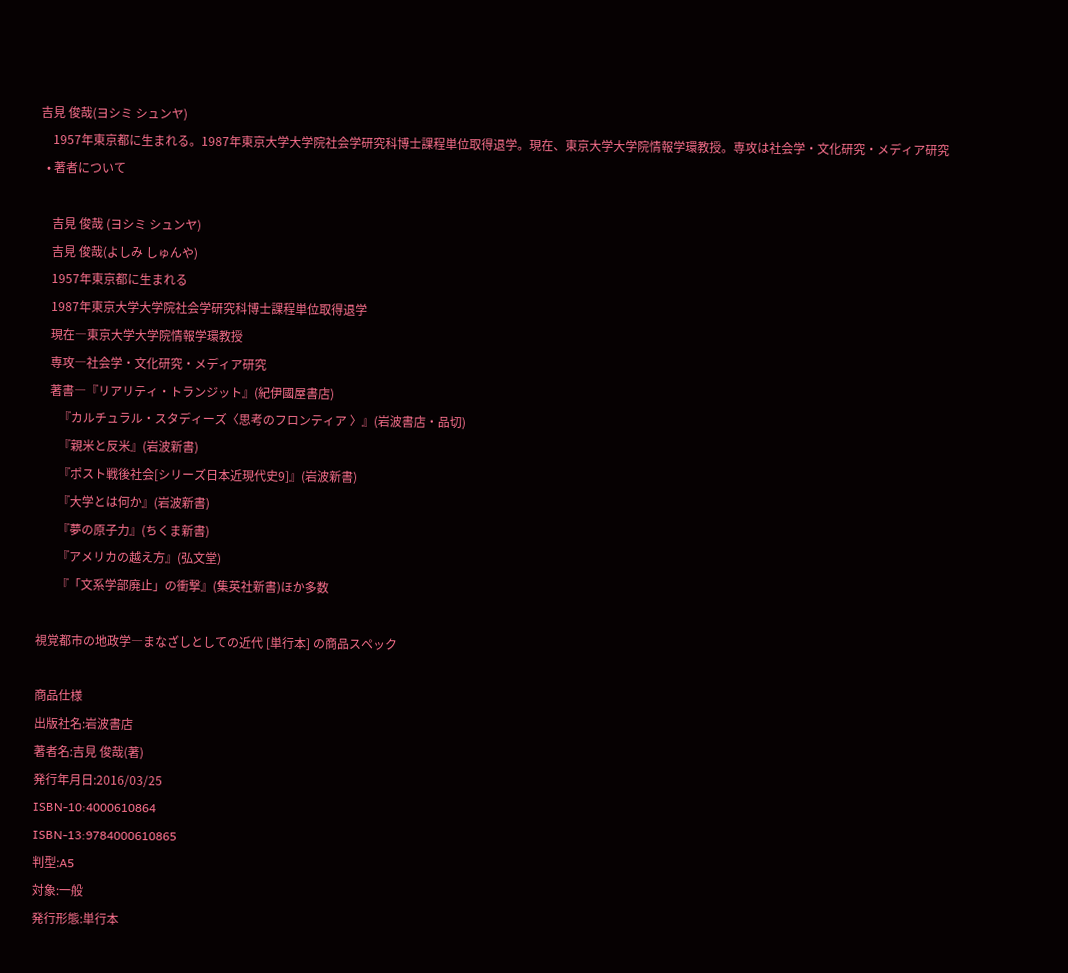吉見 俊哉(ヨシミ シュンヤ)
    1957年東京都に生まれる。1987年東京大学大学院社会学研究科博士課程単位取得退学。現在、東京大学大学院情報学環教授。専攻は社会学・文化研究・メディア研究
  • 著者について

    吉見 俊哉 (ヨシミ シュンヤ)
    吉見 俊哉(よしみ しゅんや)
    1957年東京都に生まれる
    1987年東京大学大学院社会学研究科博士課程単位取得退学
    現在―東京大学大学院情報学環教授
    専攻―社会学・文化研究・メディア研究
    著書―『リアリティ・トランジット』(紀伊國屋書店)
       『カルチュラル・スタディーズ〈思考のフロンティア 〉』(岩波書店・品切)
       『親米と反米』(岩波新書)
       『ポスト戦後社会[シリーズ日本近現代史9]』(岩波新書)
       『大学とは何か』(岩波新書)
       『夢の原子力』(ちくま新書)
       『アメリカの越え方』(弘文堂)
       『「文系学部廃止」の衝撃』(集英社新書)ほか多数

視覚都市の地政学―まなざしとしての近代 [単行本] の商品スペック

商品仕様
出版社名:岩波書店
著者名:吉見 俊哉(著)
発行年月日:2016/03/25
ISBN-10:4000610864
ISBN-13:9784000610865
判型:A5
対象:一般
発行形態:単行本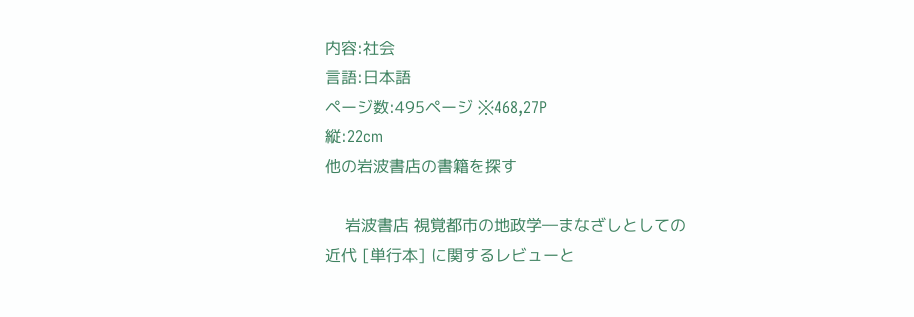内容:社会
言語:日本語
ページ数:495ページ ※468,27P
縦:22cm
他の岩波書店の書籍を探す

    岩波書店 視覚都市の地政学―まなざしとしての近代 [単行本] に関するレビューと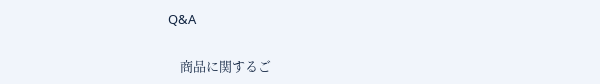Q&A

    商品に関するご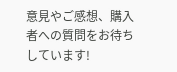意見やご感想、購入者への質問をお待ちしています!